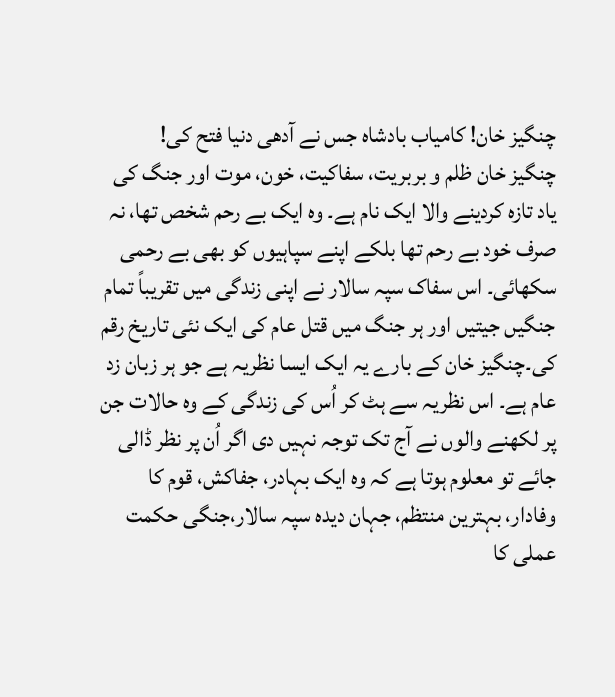چنگیز خان! کامیاب بادشاہ جس نے آدھی دنیا فتح کی!
چنگیز خان ظلم و بربریت، سفاکیت، خون، موت اور جنگ کی یاد تازہ کردینے والا ایک نام ہے۔ وہ ایک بے رحم شخص تھا، نہ صرف خود بے رحم تھا بلکے اپنے سپاہیوں کو بھی بے رحمی سکھائی۔ اس سفاک سپہ سالار نے اپنی زندگی میں تقریباً تمام جنگیں جیتیں اور ہر جنگ میں قتل عام کی ایک نئی تاریخ رقم کی۔چنگیز خان کے بارے یہ ایک ایسا نظریہ ہے جو ہر زبان زد عام ہے۔ اس نظریہ سے ہٹ کر اُس کی زندگی کے وہ حالات جن پر لکھنے والوں نے آج تک توجہ نہیں دی اگر اُن پر نظر ڈالی جائے تو معلوم ہوتا ہے کہ وہ ایک بہادر، جفاکش، قوم کا وفادار، بہترین منتظم، جہان دیدہ سپہ سالار،جنگی حکمت عملی کا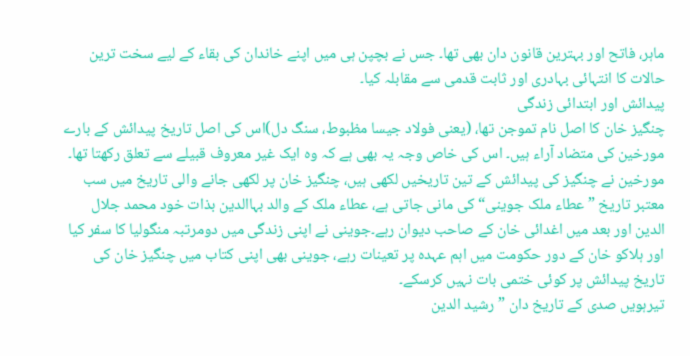ماہر، فاتح اور بہترین قانون دان بھی تھا۔ جس نے بچپن ہی میں اپنے خاندان کی بقاء کے لیے سخت ترین حالات کا انتہائی بہادری اور ثابت قدمی سے مقابلہ کیا۔
پیدائش اور ابتدائی زندگی
چنگیز خان کا اصل نام تموجن تھا، (یعنی فولاد جیسا مظبوط، سنگ دل)اس کی اصل تاریخ پیدائش کے بارے مورخین کی متضاد آراء ہیں۔ اس کی خاص وجہ یہ بھی ہے کہ وہ ایک غیر معروف قبیلے سے تعلق رکھتا تھا۔ مورخین نے چنگیز کی پیدائش کے تین تاریخیں لکھی ہیں، چنگیز خان پر لکھی جانے والی تاریخ میں سب معتبر تاریخ ”عطاء ملک جوینی“کی مانی جاتی ہے، عطاء ملک کے والد بہاالدین بذات خود محمد جلال الدین اور بعد میں اغدائی خان کے صاحب دیوان رہے۔جوینی نے اپنی زندگی میں دومرتبہ منگولیا کا سفر کیا اور ہلاکو خان کے دور حکومت میں اہم عہدہ پر تعینات رہے، جوینی بھی اپنی کتاب میں چنگیز خان کی تاریخ پیدائش پر کوئی ختمی بات نہیں کرسکے۔
تیرہویں صدی کے تاریخ دان ”رشید الدین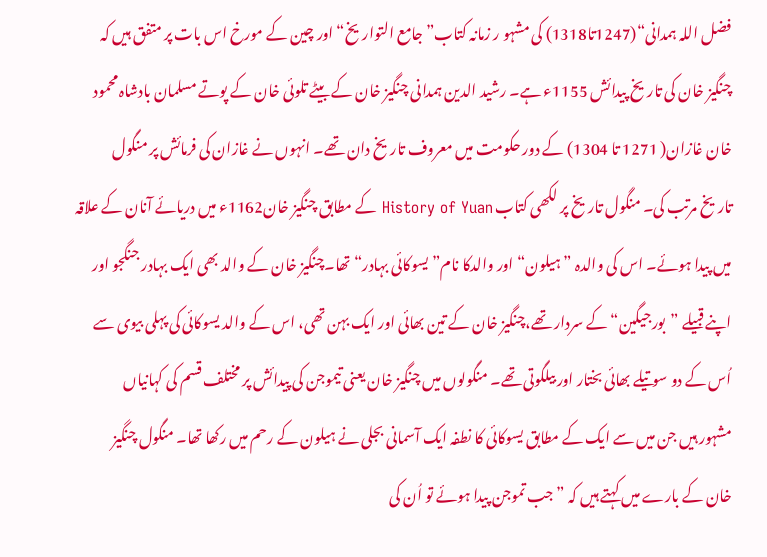فضل اللہ ہمدانی“(1247تا1318) کی مشہو ر زمانہ کتاب”جامع التواریخ“ اور چین کے مورخ اس بات پر متفق ہیں کہ چنگیز خان کی تاریخ پیدائش 1155ء ہے۔ رشید الدین ہمدانی چنگیز خان کے بیٹے تلوئی خان کے پوتے مسلمان بادشاہ محمود خان غازان( 1271 تا 1304) کے دور حکومت میں معروف تاریخ دان تھے۔ انہوں نے غازان کی فرمائش پر منگول تاریخ مرتب کی۔ منگول تاریخ پر لکھی کتاب History of Yuan کے مطابق چنگیز خان1162ء میں دریائے آنان کے علاقہ میں پیدا ہوئے۔ اس کی والدہ ”ہیلون“ اور والدکا نام”یسوکائی بہادر“تھا۔چنگیز خان کے والد بھی ایک بہادر جنگجو اور اپنے قبیلے ”بورجیگین“کے سردار تھے،چنگیز خان کے تین بھائی اور ایک بہن تھی، اس کے والد یسوکائی کی پہلی بیوی سے اُس کے دو سوتیلے بھائی بختار اور بیلگوتی تھے۔ منگولوں میں چنگیز خان یعنی تیموجن کی پیدائش پر مختلف قسم کی کہانیاں مشہور ہیں جن میں سے ایک کے مطابق یسوکائی کا نطفہ ایک آسمانی بجلی نے ہیلون کے رحم میں رکھا تھا۔ منگول چنگیز خان کے بارے میں کہتے ہیں کہ ”جب تموجن پیدا ہوئے تو اُن کی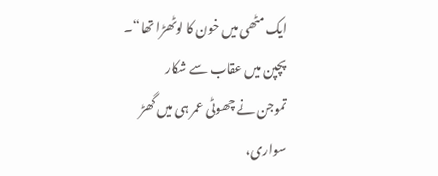ایک مٹھی میں خون کا لوٹھڑا تھا“۔
پچپن میں عقاب سے شکار
تموجن نے چھوٹی عمر ہی میں گھڑ سواری،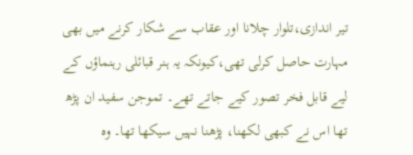تیر اندازی،تلوار چلانا اور عقاب سے شکار کرنے میں بھی مہارت حاصل کرلی تھی،کیونکہ یہ ہنر قبائلی رہنماؤں کے لیے قابل فخر تصور کیے جاتے تھے۔ تموجن سفید ان پڑھ تھا اس نے کبھی لکھنا، پڑھنا نہیں سیکھا تھا۔ وہ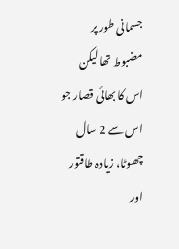جسمانی طور پر مضبوط تھا لیکن اس کا بھائی قصار جو اس سے 2 سال چھوٹا، زیادہ طاقتور اور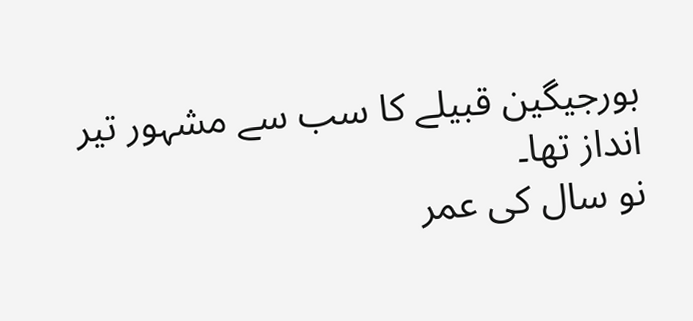بورجیگین قبیلے کا سب سے مشہور تیر انداز تھا۔
نو سال کی عمر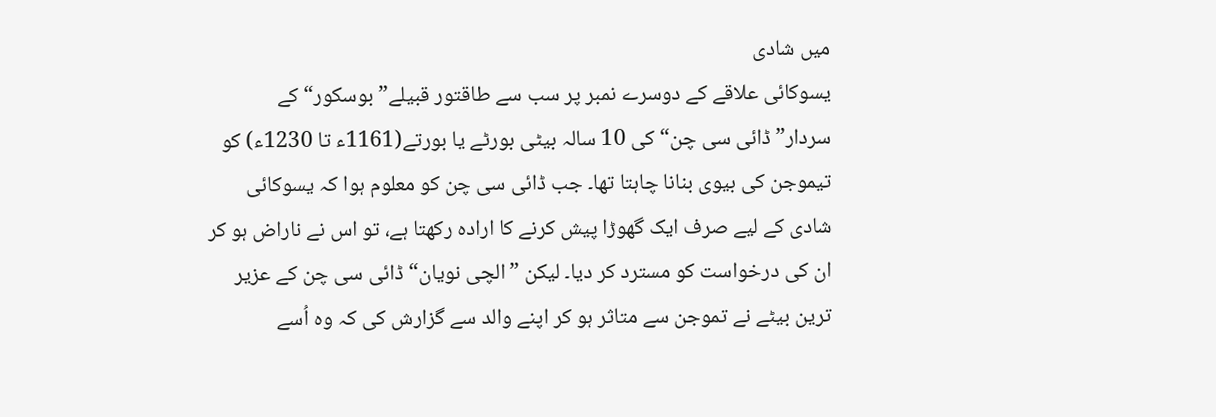میں شادی
یسوکائی علاقے کے دوسرے نمبر پر سب سے طاقتور قبیلے”بوسکور“کے سردار”ڈائی سی چن“ کی 10 سالہ بیٹی بورٹے یا بورتے(1161ء تا 1230ء) کو تیموجن کی بیوی بنانا چاہتا تھا۔ جب ڈائی سی چن کو معلوم ہوا کہ یسوکائی شادی کے لیے صرف ایک گھوڑا پیش کرنے کا ارادہ رکھتا ہے، تو اس نے ناراض ہو کر ان کی درخواست کو مسترد کر دیا۔ لیکن ”الچی نویان“ ڈائی سی چن کے عزیر ترین بیٹے نے تموجن سے متاثر ہو کر اپنے والد سے گزارش کی کہ وہ اُسے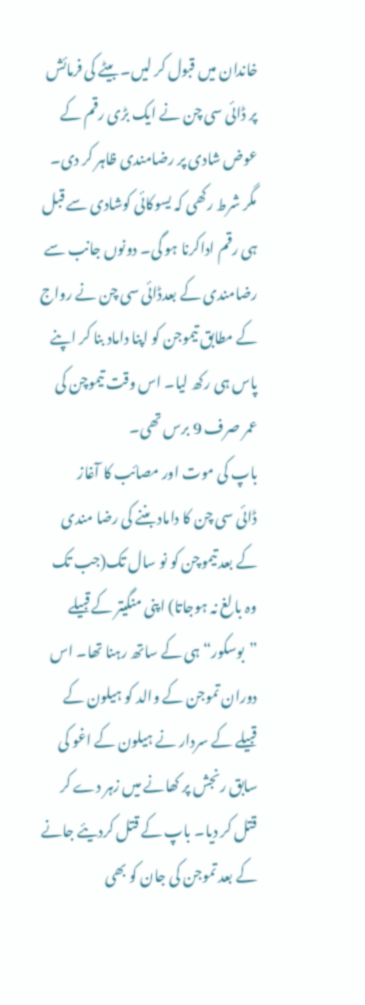خاندان میں قبول کر لیں۔ بیٹے کی فرمائش پر ڈائی سی چن نے ایک بڑی رقم کے عوض شادی پر رضامندی ظاہر کر دی۔ مگر شرط رکھی کہ یسوکائی کوشادی سے قبل ہی رقم اداکرنا ہو گی۔ دونوں جانب سے رضامندی کے بعدڈائی سی چن نے رواج کے مطابق تیموجن کو اپنا داماد بنا کر اپنے پاس ہی رکھ لیا۔ اس وقت تیموچن کی عمر صرف 9 برس تھی۔
باپ کی موت اور مصائب کا آغاز
ڈائی سی چن کا داماد بننے کی رضا مندی کے بعد تیموچن کو نو سال تک(جب تک وہ بالغ نہ ہوجاتا) اپنی منگیتر کے قبیلے ”بوسکور“ ہی کے ساتھ رہنا تھا۔ اس دوران تموجن کے والد کو ہیلون کے قبیلے کے سردار نے ہیلون کے اغو کی سابق رنجش پر کھانے میں زہر دے کر قتل کر دیا۔ باپ کے قتل کردیئے جانے کے بعد تموجن کی جان کو بھی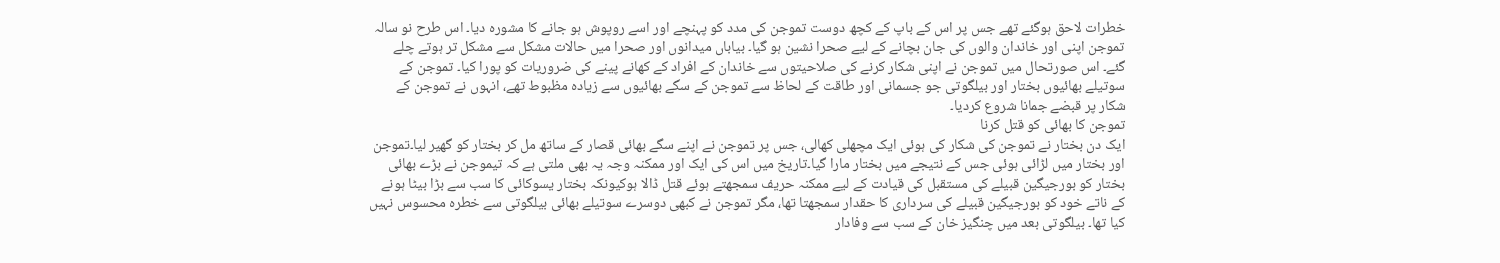خطرات لاحق ہوگئے تھے جس پر اس کے باپ کے کچھ دوست تموجن کی مدد کو پہنچے اور اسے روپوش ہو جانے کا مشورہ دیا۔ اس طرح نو سالہ تموجن اپنی اور خاندان والوں کی جان بچانے کے لیے صحرا نشین ہو گیا۔ بیاباں میدانوں اور صحرا میں حالات مشکل سے مشکل تر ہوتے چلے گئے۔ اس صورتحال میں تموجن نے اپنی شکار کرنے کی صلاحیتوں سے خاندان کے افراد کے کھانے پینے کی ضروریات کو پورا کیا۔ تموجن کے سوتیلے بھائیوں بختار اور بیلگوتی جو جسمانی اور طاقت کے لحاظ سے تموجن کے سگے بھائیوں سے زیادہ مظبوط تھے، انہوں نے تموجن کے شکار پر قبضے جمانا شروع کردیا۔
تموجن کا بھائی کو قتل کرنا
ایک دن بختار نے تموجن کی شکار کی ہوئی ایک مچھلی کھالی، جس پر تموجن نے اپنے سگے بھائی قصار کے ساتھ مل کر بختار کو گھیر لیا۔تموجن اور بختار میں لڑائی ہوئی جس کے نتیجے میں بختار مارا گیا۔تاریخ میں اس کی ایک اور ممکنہ وجہ یہ بھی ملتی ہے کہ تیموجن نے بڑے بھائی بختار کو بورجیگین قبیلے کی مستقبل کی قیادت کے لیے ممکنہ حریف سمجھتے ہوئے قتل ڈالا ہوکیونکہ بختار یسوکائی کا سب سے بڑا بیٹا ہونے کے ناتے خود کو بورجیگین قبیلے کی سرداری کا حقدار سمجھتا تھا، مگر تموجن نے کبھی دوسرے سوتیلے بھائی بیلگوتی سے خطرہ محسوس نہیں کیا تھا۔ بیلگوتی بعد میں چنگیز خان کے سب سے وفادار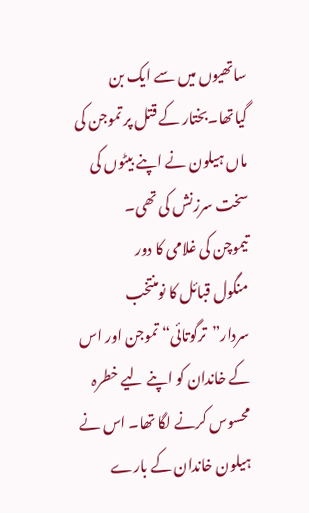ساتھیوں میں سے ایک بن گیاتھا۔بختار کے قتل پر تموجن کی ماں ہیلون نے اپنے بیٹوں کی سخت سرزنش کی تھی۔
تیموچن کی غلامی کا دور
منگول قبائل کا نومنتخب سردار”ترگوتائی“ تموجن اور اس کے خاندان کو اپنے لیے خطرہ محسوس کرنے لگا تھا۔ اس نے ہیلون خاندان کے بارے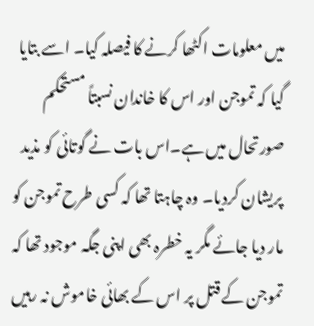میں معلومات اکٹھا کرنے کا فیصلہ کیا۔ اسے بتایا گیا کہ تموجن اور اس کا خاندان نسبتاً مستحکم صورتحال میں ہے۔اس بات نے گوتائی کو مذید پریشان کردیا۔ وہ چاہتا تھا کہ کسی طرح تموجن کو مار دیا جائے مگر یہ خطرہ بھی اپنی جگہ موجود تھا کہ تموجن کے قتل پر اس کے بھائی خاموش نہ رہیں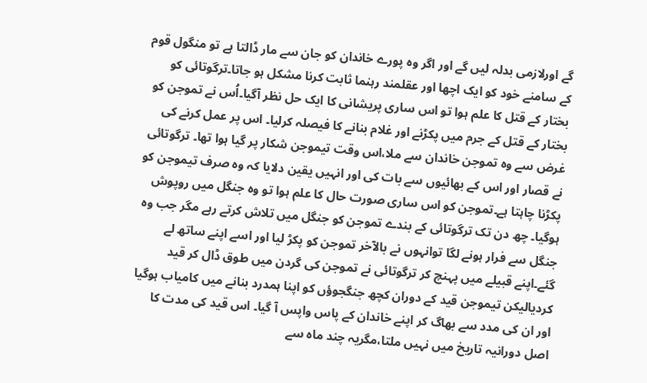گے اورلازمی بدلہ لیں گے اور اگر وہ پورے خاندان کو جان سے مار ڈالتا ہے تو منگول قوم کے سامنے خود کو ایک اچھا اور عقلمند رہنما ثابت کرنا مشکل ہو جاتا۔ترگوتائی کو بختار کے قتل کا علم ہوا تو اس ساری پریشانی کا ایک حل نظر آگیا۔اُس نے تموجن کو بختار کے قتل کے جرم میں پکڑنے اور غلام بنانے کا فیصلہ کرلیا۔ اس پر عمل کرنے کی غرض سے وہ تموجن خاندان سے ملا،اس وقت تیموجن شکار پر گیا ہوا تھا۔ ترگوتائی نے قصار اور اس کے بھائیوں سے بات کی اور انہیں یقین دلایا کہ وہ صرف تیموجن کو پکڑنا چاہتا ہے۔تموجن کو اس ساری صورت حال کا علم ہوا تو وہ جنگل میں روپوش ہوگیا۔ چھ دن تک ترگوتائی کے بندے تموجن کو جنگل میں تلاش کرتے رہے مگر جب وہ جنگل سے فرار ہونے لگا توانہوں نے بالآخر تموجن کو پکڑ لیا اور اسے اپنے ساتھ لے گئے۔اپنے قبیلے میں پہنچ کر ترگوتائی نے تموجن کی گردن میں طوق ڈال کر قید کردیالیکن تیموجن قید کے دوران کچھ جنگجوؤں کو اپنا ہمدرد بنانے میں کامیاب ہوگیا اور ان کی مدد سے بھاگ کر اپنے خاندان کے پاس واپس آ گیا۔ اس قید کی مدت کا اصل دورانیہ تاریخ میں نہیں ملتا،مگریہ چند ماہ سے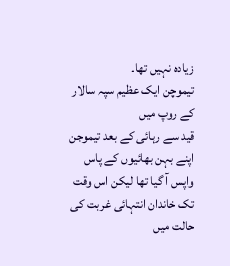زیادہ نہیں تھا۔
تیموچن ایک عظیم سپہ سالار کے روپ میں
قید سے رہائی کے بعد تیموجن اپنے بہن بھائیوں کے پاس واپس آ گیا تھا لیکن اس وقت تک خاندان انتہائی غربت کی حالت میں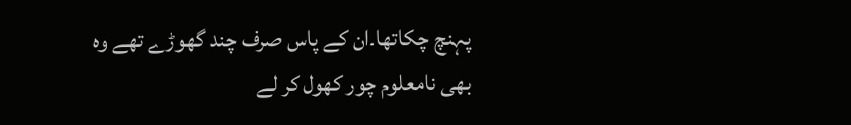پہنچ چکاتھا۔ان کے پاس صرف چند گھوڑے تھے وہ بھی نامعلوم چور کھول کر لے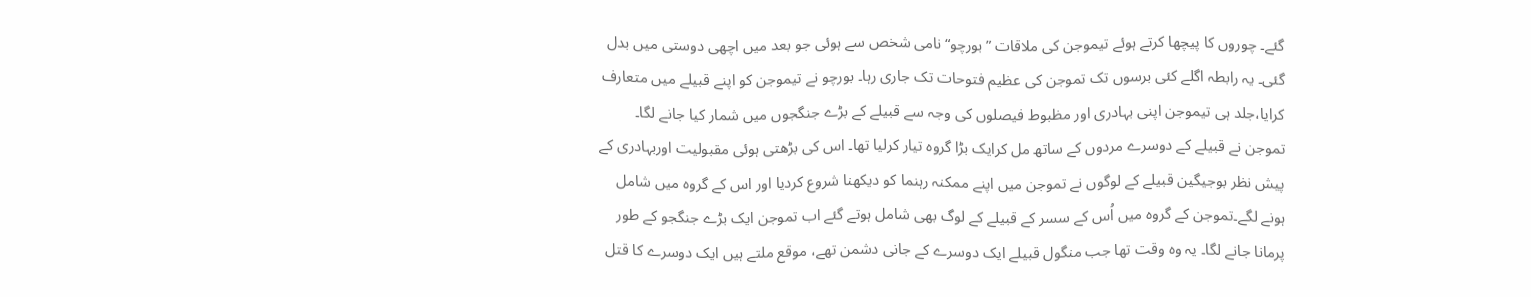گئے۔ چوروں کا پیچھا کرتے ہوئے تیموجن کی ملاقات ”بورچو“ نامی شخص سے ہوئی جو بعد میں اچھی دوستی میں بدل گئی۔ یہ رابطہ اگلے کئی برسوں تک تموجن کی عظیم فتوحات تک جاری رہا۔ بورچو نے تیموجن کو اپنے قبیلے میں متعارف کرایا،جلد ہی تیموجن اپنی بہادری اور مظبوط فیصلوں کی وجہ سے قبیلے کے بڑے جنگجوں میں شمار کیا جانے لگا۔ تموجن نے قبیلے کے دوسرے مردوں کے ساتھ مل کرایک بڑا گروہ تیار کرلیا تھا۔ اس کی بڑھتی ہوئی مقبولیت اوربہادری کے پیش نظر بوجیگین قبیلے کے لوگوں نے تموجن میں اپنے ممکنہ رہنما کو دیکھنا شروع کردیا اور اس کے گروہ میں شامل ہونے لگے۔تموجن کے گروہ میں اُس کے سسر کے قبیلے کے لوگ بھی شامل ہوتے گئے اب تموجن ایک بڑے جنگجو کے طور پرمانا جانے لگا۔ یہ وہ وقت تھا جب منگول قبیلے ایک دوسرے کے جانی دشمن تھے، موقع ملتے ہیں ایک دوسرے کا قتل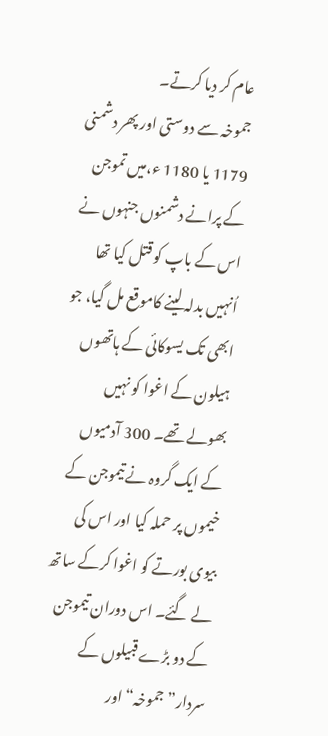عام کر دیا کرتے۔
جموخہ سے دوستی اور پھر دشمنی
1179 یا 1180 ء،میں تموجن کے پرانے دشمنوں جنہوں نے اس کے باپ کو قتل کیا تھا اُنہیں بدلہ لینے کاموقع مل گیا، جو ابھی تک یسوکائی کے ہاتھوں ہیلون کے اغوا کو نہیں بھولے تھے۔ 300 آدمیوں کے ایک گروہ نے تیموجن کے خیموں پر حملہ کیا اور اس کی بیوی بورتے کو اغوا کرکے ساتھ لے گئے۔ اس دوران تیموجن کے دو بڑے قبیلوں کے سردار”جموخہ“ اور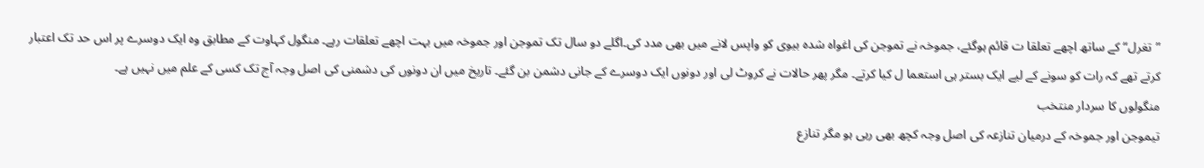”تغرل“ کے ساتھ اچھے تعلقا ت قائم ہوگئے، جموخہ نے تموجن کی اغواہ شدہ بیوی کو واپس لانے میں بھی مدد کی۔اگلے دو سال تک تموجن اور جموخہ میں بہت اچھے تعلقات رہے۔ منگول کہاوت کے مطابق وہ ایک دوسرے پر اس حد تک اعتبار کرتے تھے کہ رات کو سونے کے لیے ایک بستر ہی استعما ل کیا کرتے۔ مگر پھر حالات نے کروٹ لی اور دونوں ایک دوسرے کے جانی دشمن بن گئے۔ تاریخ میں ان دونوں کی دشمنی کی اصل وجہ آج تک کسی کے علم میں نہیں ہے۔
منگولوں کا سردار منتخب
تیموجن اور جموخہ کے درمیان تنازعہ کی اصل وجہ کچھ بھی رہی ہو مگر تنازع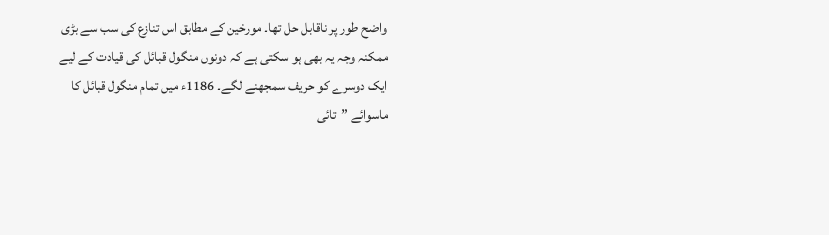واضح طور پر ناقابل حل تھا۔ مورخین کے مطابق اس تنازع کی سب سے بڑی ممکنہ وجہ یہ بھی ہو سکتی ہے کہ دونوں منگول قبائل کی قیادت کے لیے ایک دوسرے کو حریف سمجھنے لگے۔ 1186ء میں تمام منگول قبائل کا ماسوائے ”تائی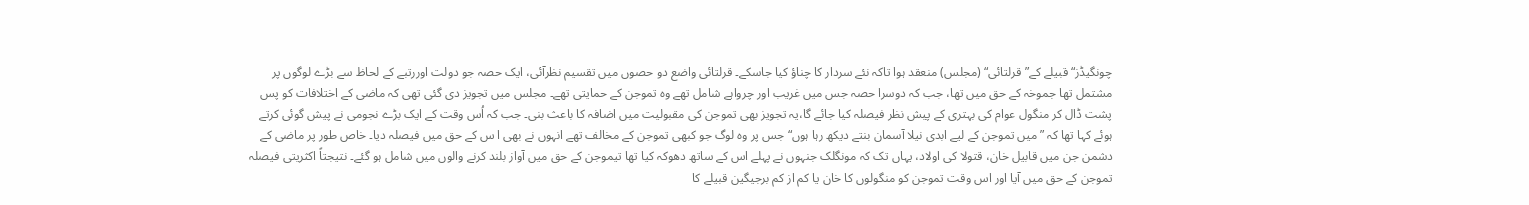چونگیڈز“قبیلے کے”قرلتائی“ (مجلس) منعقد ہوا تاکہ نئے سردار کا چناؤ کیا جاسکے۔ قرلتائی واضع دو حصوں میں تقسیم نظرآئی، ایک حصہ جو دولت اوررتبے کے لحاظ سے بڑے لوگوں پر مشتمل تھا جموخہ کے حق میں تھا، جب کہ دوسرا حصہ جس میں غریب اور چرواہے شامل تھے وہ تموجن کے حمایتی تھے۔ مجلس میں تجویز دی گئی تھی کہ ماضی کے اختلافات کو پس پشت ڈال کر منگول عوام کی بہتری کے پیش نظر فیصلہ کیا جائے گا،یہ تجویز بھی تموجن کی مقبولیت میں اضافہ کا باعث بنی۔ جب کہ اُس وقت کے ایک بڑے نجومی نے پیش گوئی کرتے ہوئے کہا تھا کہ ”میں تموجن کے لیے ابدی نیلا آسمان بنتے دیکھ رہا ہوں“ جس پر وہ لوگ جو کبھی تموجن کے مخالف تھے انہوں نے بھی ا س کے حق میں فیصلہ دیا۔ خاص طور پر ماضی کے دشمن جن میں قابیل خان، قتولا کی اولاد، یہاں تک کہ مونگلک جنہوں نے پہلے اس کے ساتھ دھوکہ کیا تھا تیموجن کے حق میں آواز بلند کرنے والوں میں شامل ہو گئے۔ نتیجتاً اکثریتی فیصلہ تموجن کے حق میں آیا اور اس وقت تموجن کو منگولوں کا خان یا کم از کم برجیگین قبیلے کا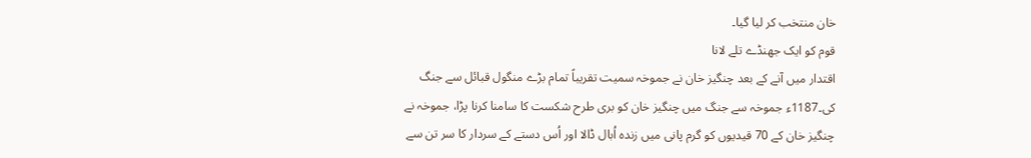خان منتخب کر لیا گیا۔
قوم کو ایک جھنڈے تلے لانا
اقتدار میں آنے کے بعد چنگیز خان نے جموخہ سمیت تقریباً تمام بڑے منگول قبائل سے جنگ کی۔1187ء جموخہ سے جنگ میں چنگیز خان کو بری طرح شکست کا سامنا کرنا پڑا، جموخہ نے چنگیز خان کے 70 قیدیوں کو گرم پانی میں زندہ اُبال ڈالا اور اُس دستے کے سردار کا سر تن سے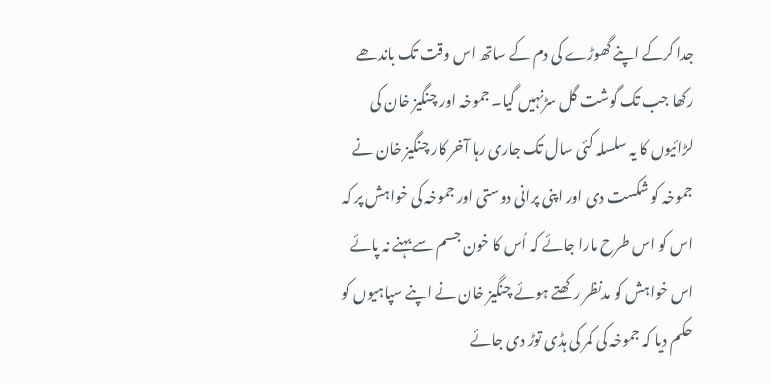جدا کرکے اپنے گھوڑے کی دم کے ساتھ اس وقت تک باندھے رکھا جب تک گوشت گل سڑنہیں گیا۔ جموخہ اور چنگیز خان کی لڑائیوں کا یہ سلسلہ کئی سال تک جاری رہا آخر کار چنگیز خان نے جموخہ کو شکست دی اور اپنی پرانی دوستی اور جموخہ کی خواہش پر کہ اس کو اس طرح مارا جائے کہ اُس کا خون جسم سے بہنے نہ پائے اس خواہش کو مدنظر رکھتے ہوئے چنگیز خان نے اپنے سپاہیوں کو حکم دیا کہ جموخہ کی کمر کی ہڈی توڑ دی جائے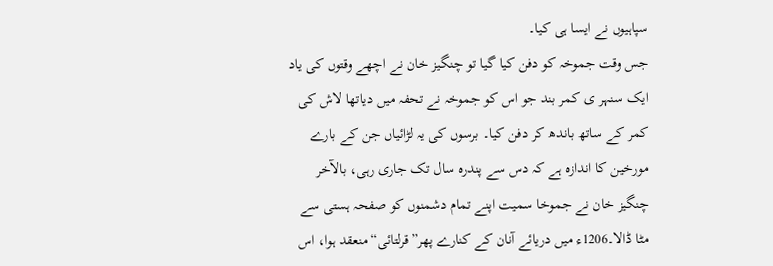سپاہیوں نے ایسا ہی کیا۔
جس وقت جموخہ کو دفن کیا گیا تو چنگیز خان نے اچھے وقتوں کی یاد ایک سنہر ی کمر بند جو اس کو جموخہ نے تحفہ میں دیاتھا لاش کی کمر کے ساتھ باندھ کر دفن کیا۔ برسوں کی یہ لڑائیاں جن کے بارے مورخین کا اندازہ ہے کہ دس سے پندرہ سال تک جاری رہی، بالآخر چنگیز خان نے جموخا سمیت اپنے تمام دشمنوں کو صفحہ ہستی سے مٹا ڈالا۔1206ء میں دریائے آنان کے کنارے پھر”قرلتائی“منعقد ہوا، اس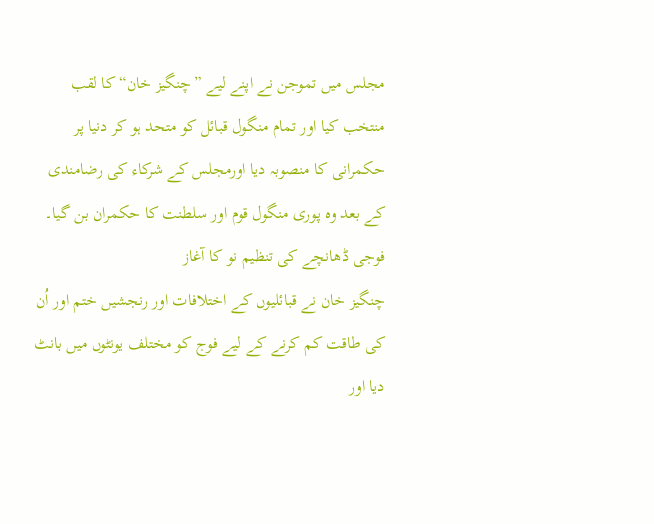مجلس میں تموجن نے اپنے لیے ”چنگیز خان“ کا لقب منتخب کیا اور تمام منگول قبائل کو متحد ہو کر دنیا پر حکمرانی کا منصوبہ دیا اورمجلس کے شرکاء کی رضامندی کے بعد وہ پوری منگول قوم اور سلطنت کا حکمران بن گیا۔
فوجی ڈھانچے کی تنظیم نو کا آغاز
چنگیز خان نے قبائلیوں کے اختلافات اور رنجشیں ختم اور اُن کی طاقت کم کرنے کے لیے فوج کو مختلف یونٹوں میں بانٹ دیا اور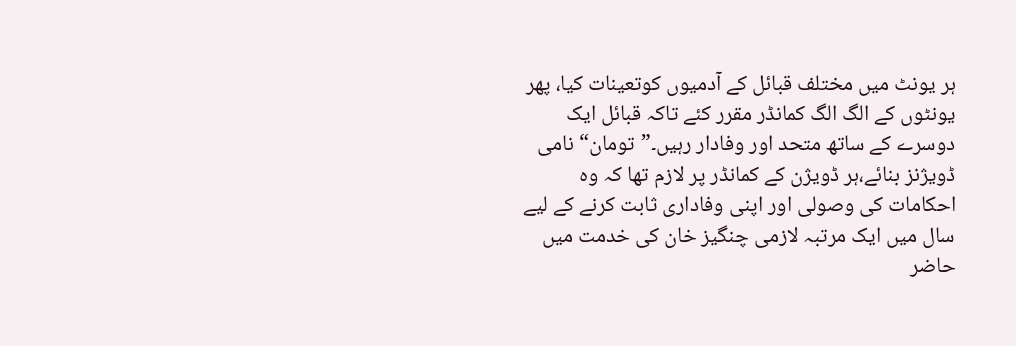ہر یونٹ میں مختلف قبائل کے آدمیوں کوتعینات کیا، پھر یونٹوں کے الگ الگ کمانڈر مقرر کئے تاکہ قبائل ایک دوسرے کے ساتھ متحد اور وفادار رہیں۔”تومان“ نامی ڈویژنز بنائے،ہر ڈویژن کے کمانڈر پر لازم تھا کہ وہ احکامات کی وصولی اور اپنی وفاداری ثابت کرنے کے لیے سال میں ایک مرتبہ لازمی چنگیز خان کی خدمت میں حاضر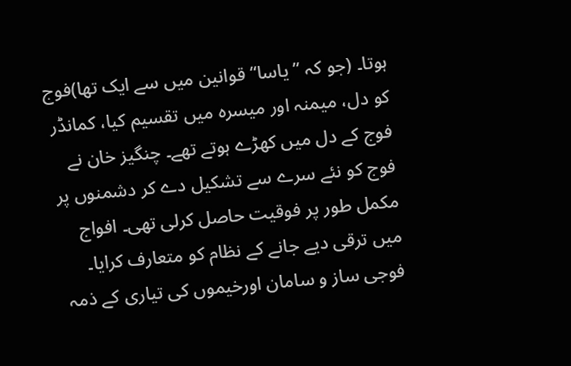ہوتا۔ (جو کہ ”یاسا“قوانین میں سے ایک تھا)فوج کو دل، میمنہ اور میسرہ میں تقسیم کیا، کمانڈر فوج کے دل میں کھڑے ہوتے تھے۔ چنگیز خان نے فوج کو نئے سرے سے تشکیل دے کر دشمنوں پر مکمل طور پر فوقیت حاصل کرلی تھی۔ افواج میں ترقی دیے جانے کے نظام کو متعارف کرایا۔ فوجی ساز و سامان اورخیموں کی تیاری کے ذمہ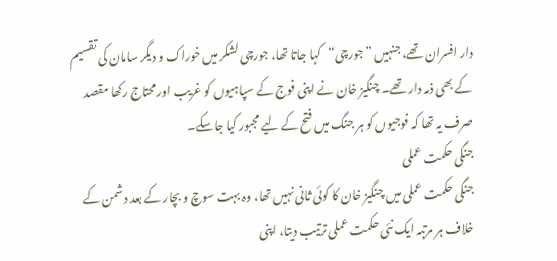دار افسران تھے، جنہیں ”جورچی“کہا جاتا تھا، جورچی لشکر میں خوراک و دیگر سامان کی تقسیم کے بھی ذمہ دار تھے۔ چنگیز خان نے اپنی فوج کے سپاہیوں کو غریب اور محتاج رکھا مقصد صرف یہ تھا کہ فوجیوں کو ہر جنگ میں فتح کے لیے مجبور کیا جاسکے۔
جنگی حکمت عملی
جنگی حکمت عملی میں چنگیز خان کا کوئی ثانی نہیں تھا، وہ بہت سوچ و بچار کے بعد دشمن کے خلاف ہر مرتبہ ایک نئی حکمت عملی ترتیب دیتا، اپنی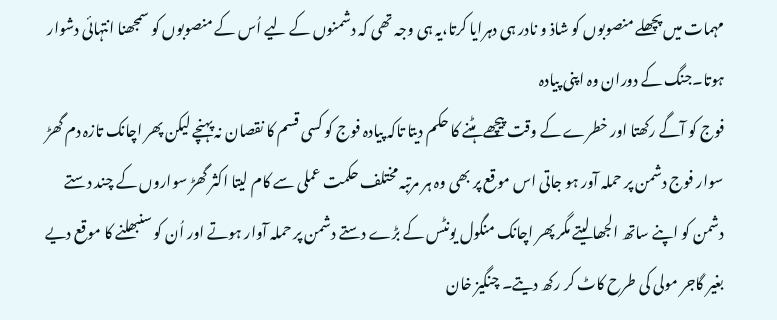مہمات میں پچھلے منصوبوں کو شاذ و نادر ہی دہرایا کرتا،یہ ہی وجہ تھی کہ دشمنوں کے لیے اُس کے منصوبوں کو سمجھنا انتہائی دشوار ہوتا۔جنگ کے دوران وہ اپنی پیادہ
فوج کو آگے رکھتا اور خطرے کے وقت پیچھے ہٹنے کا حکم دیتا تاکہ پیادہ فوج کو کسی قسم کا نقصان نہ پہنچے لیکن پھر اچانک تازہ دم گھڑ سوار فوج دشمن پر حملہ آور ہو جاتی اس موقع پر بھی وہ ہر مرتبہ مختلف حکمت عملی سے کام لیتا اکثر گھڑ سواروں کے چند دستے دشمن کو اپنے ساتھ الجھا لیتے مگر پھر اچانک منگول یونٹس کے بڑے دستے دشمن پر حملہ آوار ہوتے اور اُن کو سنبھلنے کا موقع دیے بغیر گاجر مولی کی طرح کاٹ کر رکھ دیتے۔ چنگیز خان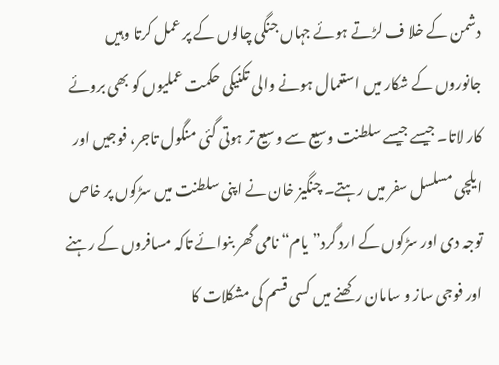دشمن کے خلا ف لڑتے ہوئے جہاں جنگی چالوں کے پر عمل کرتا وہیں جانوروں کے شکار میں استعمال ہونے والی تکنیکی حکمت عملیوں کو بھی بروئے کار لاتا۔ جیسے جیسے سلطنت وسیع سے وسیع تر ہوتی گئی منگول تاجر، فوجیں اور ایلچی مسلسل سفر میں رہتے۔ چنگیز خان نے اپنی سلطنت میں سڑکوں پر خاص توجہ دی اور سڑکوں کے ارد گرد”یام“ نامی گھر بنوائے تاکہ مسافروں کے رہنے اور فوجی ساز و سامان رکھنے میں کسی قسم کی مشکلات کا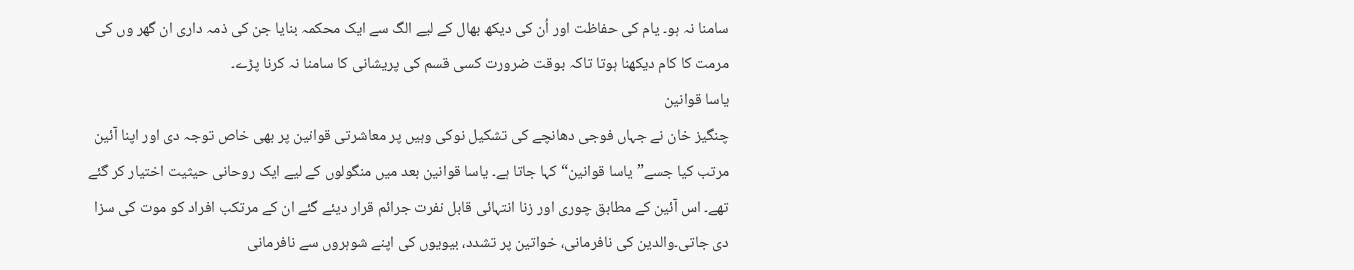سامنا نہ ہو۔ یام کی حفاظت اور اُن کی دیکھ بھال کے لیے الگ سے ایک محکمہ بنایا جن کی ذمہ داری ان گھر وں کی مرمت کا کام دیکھنا ہوتا تاکہ بوقت ضرورت کسی قسم کی پریشانی کا سامنا نہ کرنا پڑے۔
یاسا قوانین
چنگیز خان نے جہاں فوجی دھانچے کی تشکیل نوکی وہیں پر معاشرتی قوانین پر بھی خاص توجہ دی اور اپنا آئین مرتب کیا جسے”یاسا قوانین“ کہا جاتا ہے۔ یاسا قوانین بعد میں منگولوں کے لیے ایک روحانی حیثیت اختیار کر گئے تھے۔ اس آئین کے مطابق چوری اور زنا انتہائی قابل نفرت جرائم قرار دیئے گئے ان کے مرتکب افراد کو موت کی سزا دی جاتی۔والدین کی نافرمانی، خواتین پر تشدد، بیویوں کی اپنے شوہروں سے نافرمانی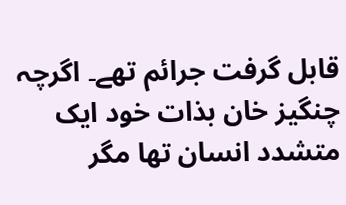قابل گرفت جرائم تھے۔ اگرچہ چنگیز خان بذات خود ایک متشدد انسان تھا مگر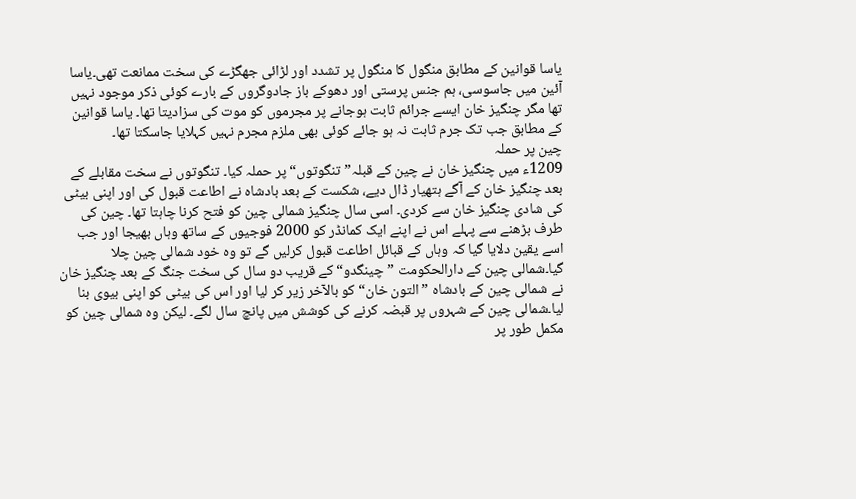یاسا قوانین کے مطابق منگول کا منگول پر تشدد اور لڑائی جھگڑے کی سخت ممانعت تھی۔یاسا آئین میں جاسوسی، ہم جنس پرستی اور دھوکے باز جادوگروں کے بارے کوئی ذکر موجود نہیں تھا مگر چنگیز خان ایسے جرائم ثابت ہوجانے پر مجرموں کو موت کی سزادیتا تھا۔ یاسا قوانین کے مطابق جب تک جرم ثابت نہ ہو جائے کوئی بھی ملزم مجرم نہیں کہلایا جاسکتا تھا۔
چین پر حملہ
1209ء میں چنگیز خان نے چین کے قبلہ”تنگوتوں“پر حملہ کیا۔ تنگوتوں نے سخت مقابلے کے بعد چنگیز خان کے آگے ہتھیار ڈال دیے، شکست کے بعد بادشاہ نے اطاعت قبول کی اور اپنی بیٹی کی شادی چنگیز خان سے کردی۔ اسی سال چنگیز شمالی چین کو فتح کرنا چاہتا تھا۔ چین کی طرف بڑھنے سے پہلے اس نے اپنے ایک کمانڈر کو 2000 فوجیوں کے ساتھ وہاں بھیجا اور جب اسے یقین دلایا گیا کہ وہاں کے قبائل اطاعت قبول کرلیں گے تو وہ خود شمالی چین چلا گیا۔شمالی چین کے دارالحکومت ”چینگدو“کے قریب دو سال کی سخت جنگ کے بعد چنگیز خان نے شمالی چین کے بادشاہ ”التون خان“ کو بالآخر زیر کر لیا اور اس کی بیٹی کو اپنی بیوی بنا لیا۔شمالی چین کے شہروں پر قبضہ کرنے کی کوشش میں پانچ سال لگے۔ لیکن وہ شمالی چین کو مکمل طور پر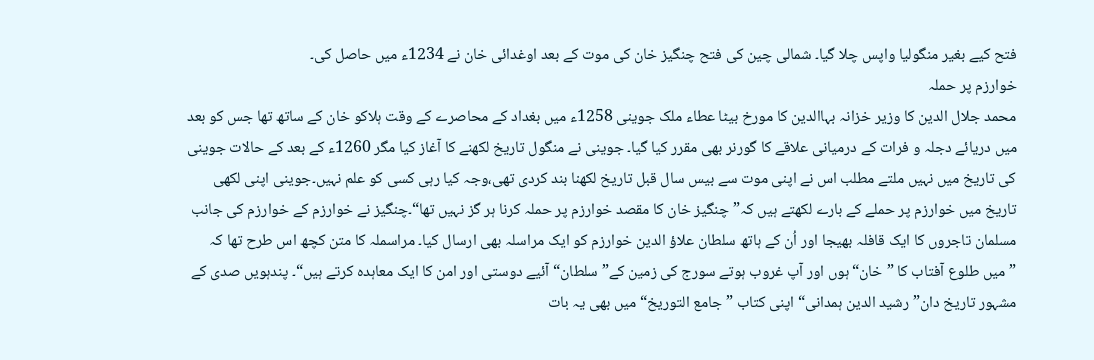فتح کیے بغیر منگولیا واپس چلا گیا۔ شمالی چین کی فتح چنگیز خان کی موت کے بعد اوغدائی خان نے 1234ء میں حاصل کی۔
خوارزم پر حملہ
محمد جلال الدین کا وزیر خزانہ بہاالدین کا مورخ بیٹا عطاء ملک جوینی 1258ء میں بغداد کے محاصرے کے وقت ہلاکو خان کے ساتھ تھا جس کو بعد میں دریائے دجلہ و فرات کے درمیانی علاقے کا گورنر بھی مقرر کیا گیا۔ جوینی نے منگول تاریخ لکھنے کا آغاز کیا مگر 1260ء کے بعد کے حالات جوینی کی تاریخ میں نہیں ملتے مطلب اس نے اپنی موت سے بیس سال قبل تاریخ لکھنا بند کردی تھی،وجہ کیا رہی کسی کو علم نہیں۔جوینی اپنی لکھی تاریخ میں خوارزم پر حملے کے بارے لکھتے ہیں کہ”چنگیز خان کا مقصد خوارزم پر حملہ کرنا ہر گز نہیں تھا“۔چنگیز نے خوارزم کے خوارزم کی جانب مسلمان تاجروں کا ایک قافلہ بھیجا اور اُن کے ہاتھ سلطان علاؤ الدین خوارزم کو ایک مراسلہ بھی ارسال کیا۔ مراسملہ کا متن کچھ اس طرح تھا کہ ”میں طلوع آفتاب کا ”خان“ہوں اور آپ غروب ہوتے سورج کی زمین کے”سلطان“آئیے دوستی اور امن کا ایک معاہدہ کرتے ہیں“۔ پندہویں صدی کے مشہور تاریخ دان”رشید الدین ہمدانی“ اپنی کتاب ”جامع التوریخ“ میں بھی یہ بات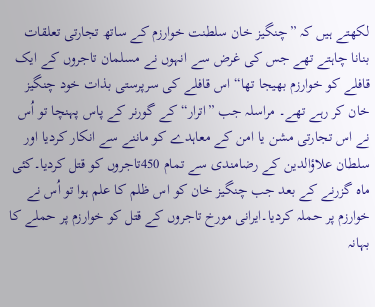لکھتے ہیں کہ ”چنگیز خان سلطنت خوارزم کے ساتھ تجارتی تعلقات بنانا چاہتے تھے جس کی غرض سے انہوں نے مسلمان تاجروں کے ایک قافلے کو خوارزم بھیجا تھا“ اس قافلے کی سرپرستی بذات خود چنگیز خان کر رہے تھے۔ مراسلہ جب ”اترار“ کے گورنر کے پاس پہنچا تو اُس نے اس تجارتی مشن یا امن کے معاہدے کو ماننے سے انکار کردیا اور سلطان علاؤالدین کے رضامندی سے تمام 450تاجروں کو قتل کردیا۔کئی ماہ گزرنے کے بعد جب چنگیز خان کو اس ظلم کا علم ہوا تو اُس نے خوارزم پر حملہ کردیا۔ایرانی مورخ تاجروں کے قتل کو خوارزم پر حملے کا بہانہ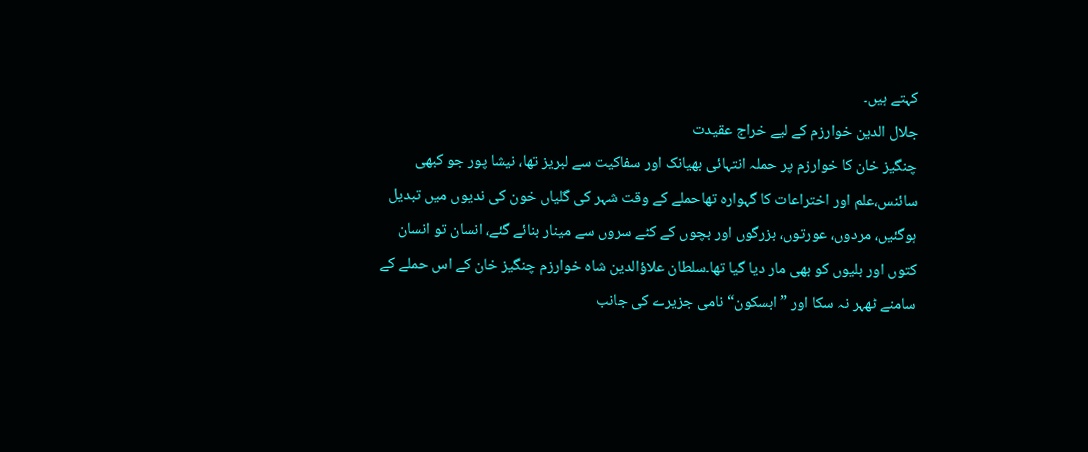کہتے ہیں۔
جلال الدین خوارزم کے لیے خراج عقیدت
چنگیز خان کا خوارزم پر حملہ انتہائی بھیانک اور سفاکیت سے لبریز تھا، نیشا پور جو کبھی سائنس،علم اور اختراعات کا گہوارہ تھاحملے کے وقت شہر کی گلیاں خون کی ندیوں میں تبدیل ہوگئیں، مردوں، عورتوں، بزرگوں اور بچوں کے کٹے سروں سے مینار بنائے گئے، انسان تو انسان کتوں اور بلیوں کو بھی مار دیا گیا تھا۔سلطان علاؤالدین شاہ خوارزم چنگیز خان کے اس حملے کے سامنے ٹھہر نہ سکا اور ”ابسکون“ نامی جزیرے کی جانب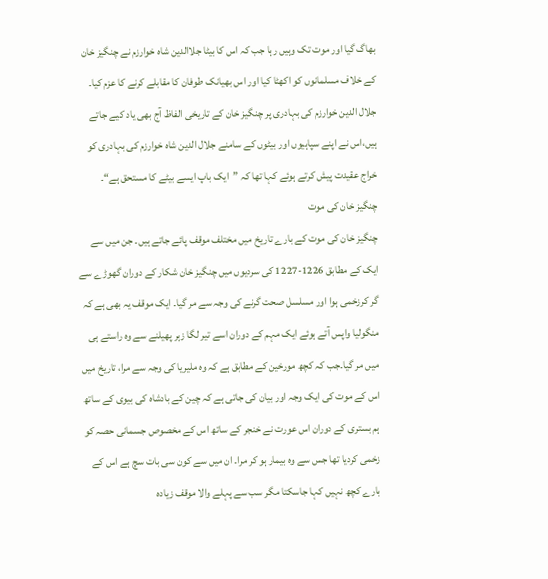بھاگ گیا اور موت تک وہیں رہا جب کہ اس کا بیٹا جلاالدین شاہ خوارزم نے چنگیز خان کے خلاف مسلمانوں کو اکھٹا کیا اور اس بھیانک طوفان کا مقابلے کرنے کا عزم کیا۔ جلال الدین خوارزم کی بہادری پر چنگیز خان کے تاریخی الفاظ آج بھی یاد کیے جاتے ہیں،اس نے اپنے سپاہیوں اور بیٹوں کے سامنے جلال الدین شاہ خوارزم کی بہادری کو خراج عقیدت پیش کرتے ہوئے کہا تھا کہ ”ایک باپ ایسے بیٹے کا مستحق ہے“۔
چنگیز خان کی موت
چنگیز خان کی موت کے بارے تاریخ میں مختلف موقف پائے جاتے ہیں۔ جن میں سے ایک کے مطابق 1226-1227 کی سردیوں میں چنگیز خان شکار کے دوران گھوڑے سے گر کرزخمی ہوا اور مسلسل صحت گرنے کی وجہ سے مر گیا۔ ایک موقف یہ بھی ہے کہ منگولیا واپس آتے ہوئے ایک مہم کے دوران اسے تیر لگا زہر پھیلنے سے وہ راستے ہی میں مر گیا۔جب کہ کچھ مورخین کے مطابق ہے کہ وہ ملیریا کی وجہ سے مرا، تاریخ میں اس کے موت کی ایک وجہ اور بیان کی جاتی ہے کہ چین کے بادشاہ کی بیوی کے ساتھ ہم بستری کے دوران اس عورت نے خنجر کے ساتھ اس کے مخصوص جسمانی حصہ کو زخمی کردیا تھا جس سے وہ بیمار ہو کر مرا۔ ان میں سے کون سی بات سچ ہے اس کے بارے کچھ نہیں کہا جاسکتا مگر سب سے پہلے والا موقف زیادہ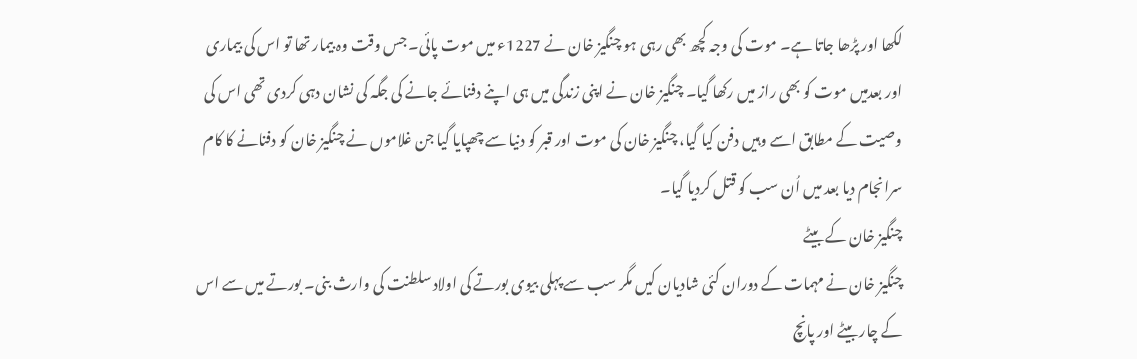لکھا اور پڑھا جاتا ہے۔ موت کی وجہ کچھ بھی رہی ہو چنگیز خان نے 1227ء میں موت پائی۔ جس وقت وہ بیمار تھا تو اس کی بیماری اور بعدمیں موت کو بھی راز میں رکھا گیا۔ چنگیز خان نے اپنی زندگی میں ہی اپنے دفنائے جانے کی جگہ کی نشان دہی کردی تھی اس کی وصیت کے مطابق اسے وہیں دفن کیا گیا، چنگیز خان کی موت اور قبر کو دنیا سے چھپایا گیا جن غلاموں نے چنگیز خان کو دفنانے کا کام سرانجام دیا بعد میں اُن سب کو قتل کردیا گیا۔
چنگیز خان کے بیٹے
چنگیز خان نے مہمات کے دوران کئی شادیان کیں مگر سب سے پہلی بیوی بورتے کی اولاد سلطنت کی وارث بنی۔ بورتے میں سے اس کے چار بیٹے اور پانچ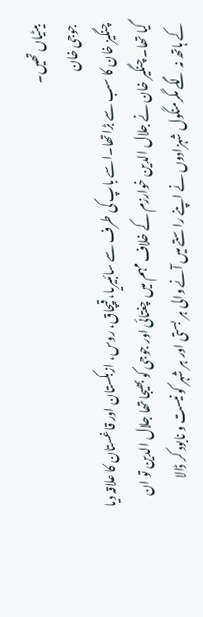بیٹیاں تھیں۔
جوجی خان
چنگیز خان کا سب سے بڑاتھا۔اسے باپ کی طرف سے سائبیریا، قپچاق، روس، ازبکستان اور قاغستان کا علاقہ دیا گیا تھا۔ چنگیر خان نے جلال الدین خوارزم کے خلاف مہم میں چغتائی اور جوجی کو بھیجا تھا جلال الدین تو ان کے ہاتھ نہ لگے مگرمنگول شہزادوں نے اپنے راستے میں آنے والی ہر بستی اور ہر شہر کو نیست و نابود کر ڈالا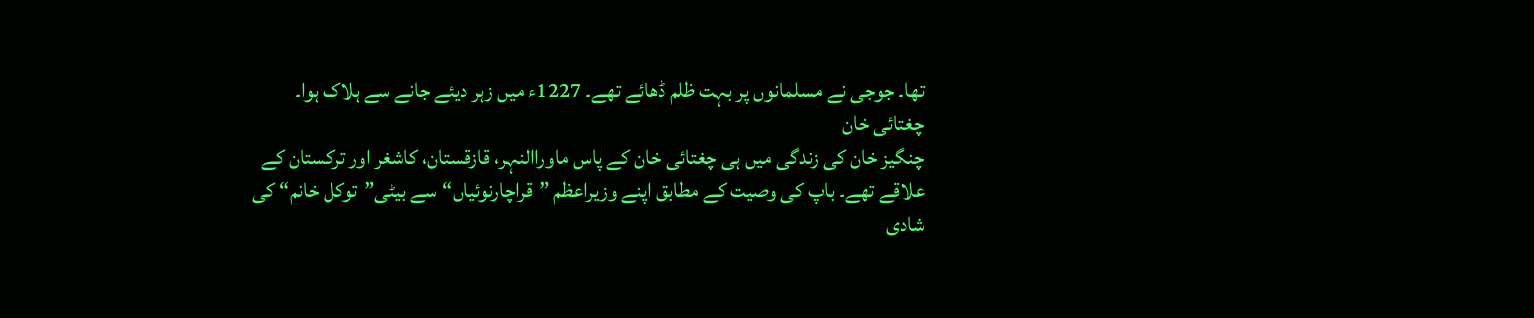تھا۔ جوجی نے مسلمانوں پر بہت ظلم ڈھائے تھے۔ 1227ء میں زہر دیئے جانے سے ہلاک ہوا۔
چغتائی خان
چنگیز خان کی زندگی میں ہی چغتائی خان کے پاس ماوراالنہر، قازقستان، کاشغر اور ترکستان کے علاقے تھے۔ باپ کی وصیت کے مطابق اپنے وزیراعظم ”قراچارنوئیاں“سے بیٹی”توکل خانم“ کی شادی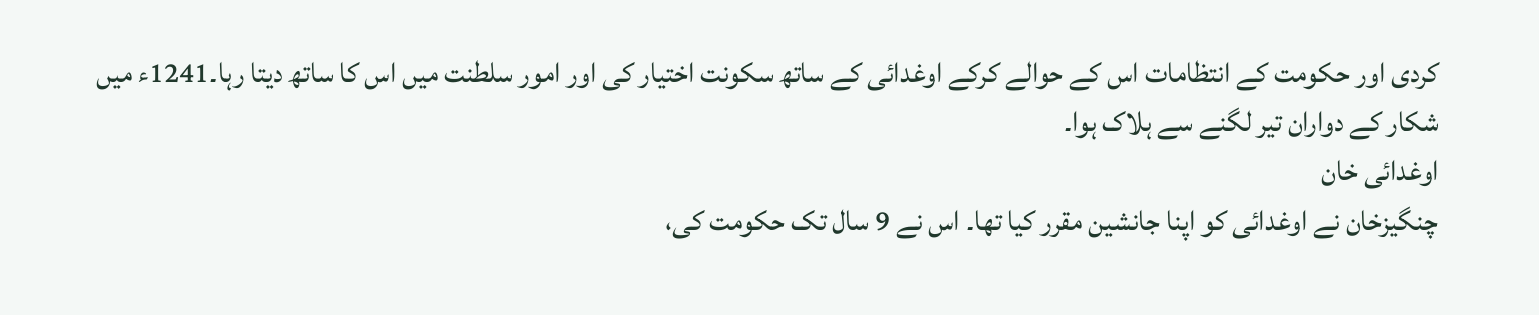کردی اور حکومت کے انتظامات اس کے حوالے کرکے اوغدائی کے ساتھ سکونت اختیار کی اور امور سلطنت میں اس کا ساتھ دیتا رہا۔1241ء میں شکار کے دواران تیر لگنے سے ہلاک ہوا۔
اوغدائی خان
چنگیزخان نے اوغدائی کو اپنا جانشین مقرر کیا تھا۔ اس نے 9 سال تک حکومت کی،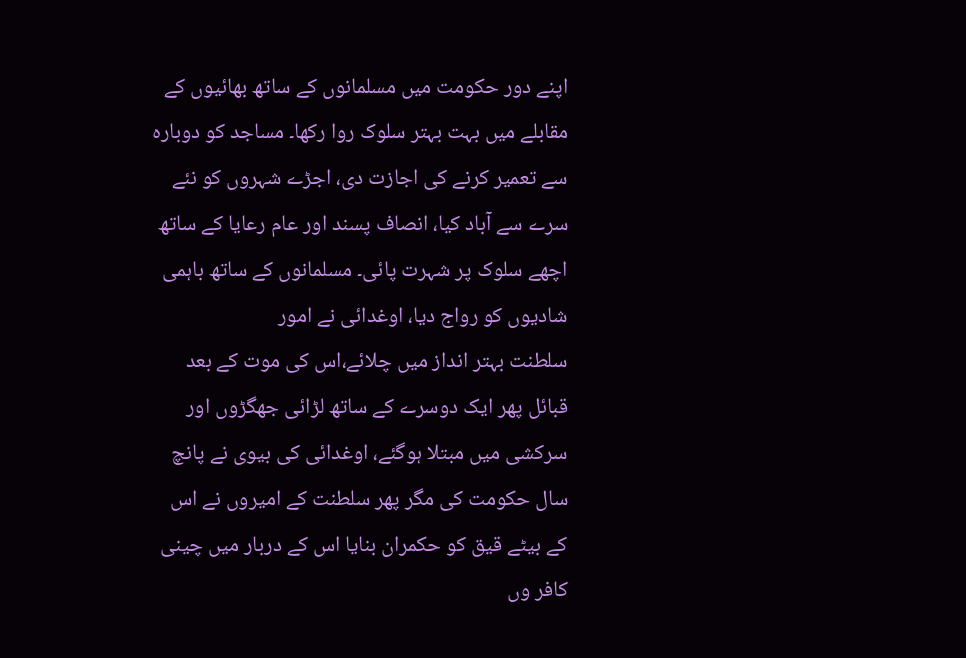اپنے دور حکومت میں مسلمانوں کے ساتھ بھائیوں کے مقابلے میں بہت بہتر سلوک روا رکھا۔ مساجد کو دوبارہ سے تعمیر کرنے کی اجازت دی، اجڑے شہروں کو نئے سرے سے آباد کیا، انصاف پسند اور عام رعایا کے ساتھ اچھے سلوک پر شہرت پائی۔ مسلمانوں کے ساتھ باہمی شادیوں کو رواج دیا، اوغدائی نے امور
سلطنت بہتر انداز میں چلائے،اس کی موت کے بعد قبائل پھر ایک دوسرے کے ساتھ لڑائی جھگڑوں اور سرکشی میں مبتلا ہوگئے، اوغدائی کی بیوی نے پانچ سال حکومت کی مگر پھر سلطنت کے امیروں نے اس کے بیٹے قیق کو حکمران بنایا اس کے دربار میں چینی کافر وں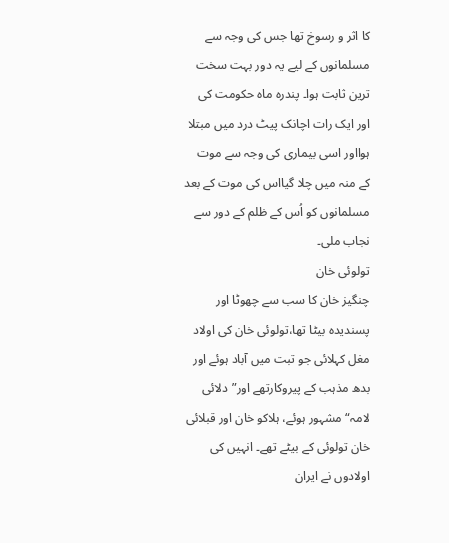کا اثر و رسوخ تھا جس کی وجہ سے مسلمانوں کے لیے یہ دور بہت سخت ترین ثابت ہوا۔ پندرہ ماہ حکومت کی اور ایک رات اچانک پیٹ درد میں مبتلا ہوااور اسی بیماری کی وجہ سے موت کے منہ میں چلا گیااس کی موت کے بعد مسلمانوں کو اُس کے ظلم کے دور سے نجاب ملی۔
تولوئی خان
چنگیز خان کا سب سے چھوٹا اور پسندیدہ بیٹا تھا،تولوئی خان کی اولاد مغل کہلائی جو تبت میں آباد ہوئے اور بدھ مذہب کے پیروکارتھے اور”دلائی لامہ“ مشہور ہوئے، ہلاکو خان اور قبلائی خان تولوئی کے بیٹے تھے۔ انہیں کی اولادوں نے ایران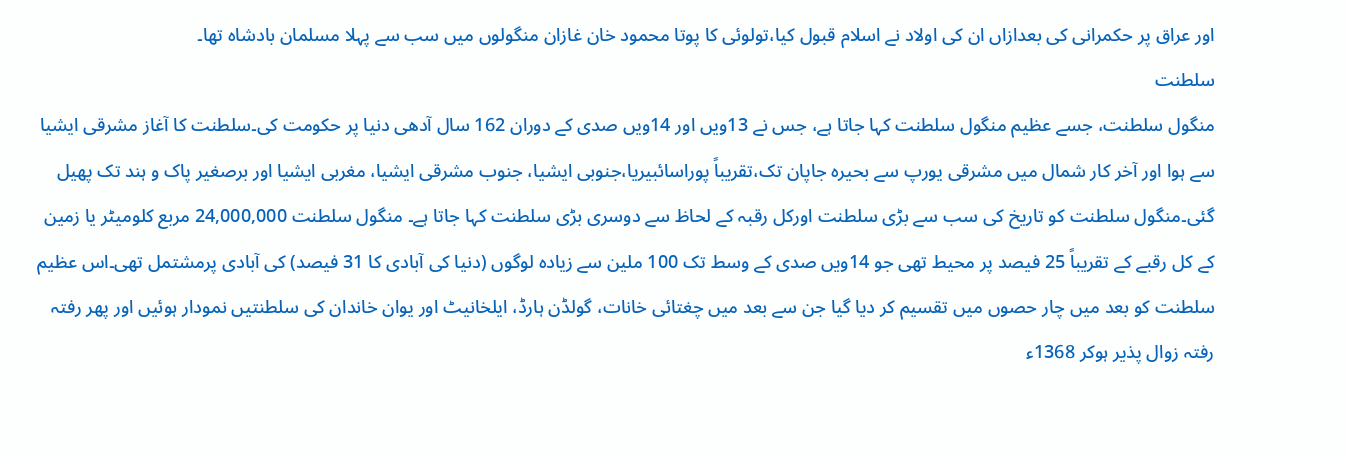اور عراق پر حکمرانی کی بعدازاں ان کی اولاد نے اسلام قبول کیا،تولوئی کا پوتا محمود خان غازان منگولوں میں سب سے پہلا مسلمان بادشاہ تھا۔
سلطنت
منگول سلطنت، جسے عظیم منگول سلطنت کہا جاتا ہے، جس نے 13ویں اور 14ویں صدی کے دوران 162 سال آدھی دنیا پر حکومت کی۔سلطنت کا آغاز مشرقی ایشیا سے ہوا اور آخر کار شمال میں مشرقی یورپ سے بحیرہ جاپان تک،تقریباً پوراسائبیریا،جنوبی ایشیا، جنوب مشرقی ایشیا، مغربی ایشیا اور برصغیر پاک و ہند تک پھیل گئی۔منگول سلطنت کو تاریخ کی سب سے بڑی سلطنت اورکل رقبہ کے لحاظ سے دوسری بڑی سلطنت کہا جاتا ہے۔ منگول سلطنت 24,000,000 مربع کلومیٹر یا زمین کے کل رقبے کے تقریباً 25 فیصد پر محیط تھی جو 14ویں صدی کے وسط تک 100 ملین سے زیادہ لوگوں (دنیا کی آبادی کا 31 فیصد) کی آبادی پرمشتمل تھی۔اس عظیم سلطنت کو بعد میں چار حصوں میں تقسیم کر دیا گیا جن سے بعد میں چغتائی خانات، گولڈن ہارڈ، ایلخانیٹ اور یوان خاندان کی سلطنتیں نمودار ہوئیں اور پھر رفتہ رفتہ زوال پذیر ہوکر 1368ء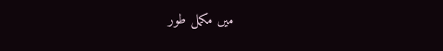میں مکمل طور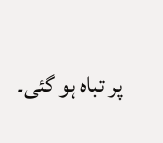پر تباہ ہو گئی۔